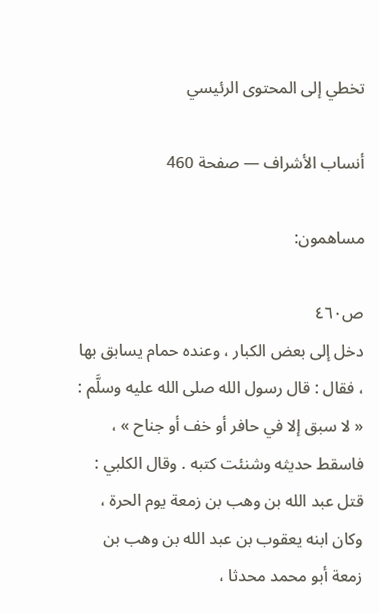تخطي إلى المحتوى الرئيسي

أنساب الأشراف — صفحة 460

مساهمون:

ص٤٦٠
دخل إلى بعض الكبار ، وعنده حمام يسابق بها ، فقال : قال رسول الله صلى الله عليه وسلَّم : « لا سبق إلا في حافر أو خف أو جناح » ، فاسقط حديثه وشنئت كتبه . وقال الكلبي : قتل عبد الله بن وهب بن زمعة يوم الحرة ، وكان ابنه يعقوب بن عبد الله بن وهب بن زمعة أبو محمد محدثا ،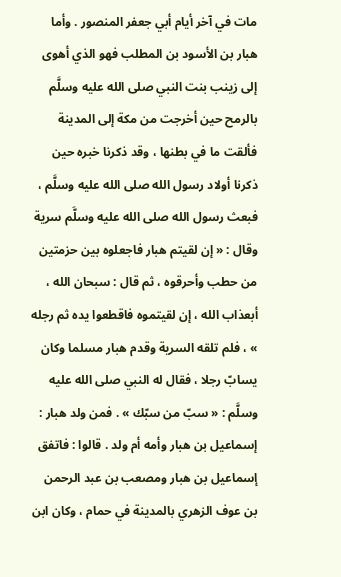مات في آخر أيام أبي جعفر المنصور . وأما هبار بن الأسود بن المطلب فهو الذي أهوى إلى زينب بنت النبي صلى الله عليه وسلَّم بالرمح حين أخرجت من مكة إلى المدينة فألقت ما في بطنها ، وقد ذكرنا خبره حين ذكرنا أولاد رسول الله صلى الله عليه وسلَّم ، فبعث رسول الله صلى الله عليه وسلَّم سرية وقال : « إن لقيتم هبار فاجعلوه بين حزمتين من حطب وأحرقوه ، ثم قال : سبحان الله ، أبعذاب الله ، إن لقيتموه فاقطعوا يده ثم رجله » ، فلم تلقه السرية وقدم هبار مسلما وكان يسابّ رجلا ، فقال له النبي صلى الله عليه وسلَّم : « سبّ من سبّك » . فمن ولد هبار : إسماعيل بن هبار وأمه أم ولد . قالوا : فاتفق إسماعيل بن هبار ومصعب بن عبد الرحمن بن عوف الزهري بالمدينة في حمام ، وكان ابن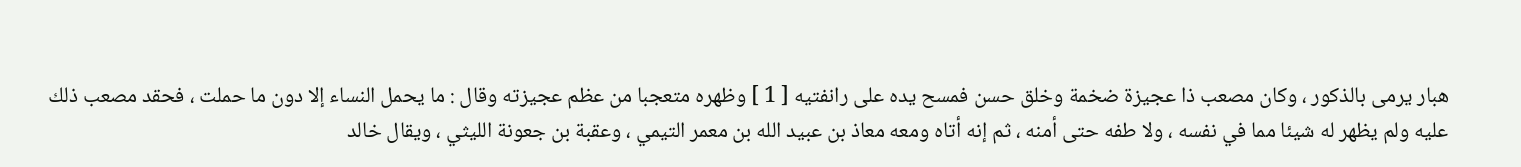هبار يرمى بالذكور ، وكان مصعب ذا عجيزة ضخمة وخلق حسن فمسح يده على رانفتيه [ 1 ] وظهره متعجبا من عظم عجيزته وقال : ما يحمل النساء إلا دون ما حملت ، فحقد مصعب ذلك عليه ولم يظهر له شيئا مما في نفسه ، ولا طفه حتى أمنه ، ثم إنه أتاه ومعه معاذ بن عبيد الله بن معمر التيمي ، وعقبة بن جعونة الليثي ، ويقال خالد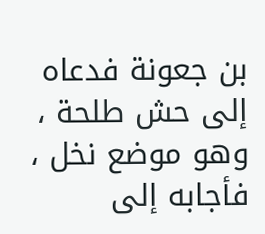بن جعونة فدعاه إلى حش طلحة ، وهو موضع نخل ، فأجابه إلى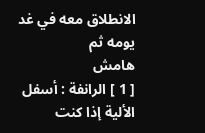الانطلاق معه في غد يومه ثم
هامش
[ 1 ] الرانفة : أسفل الألية إذا كنت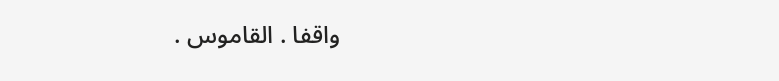واقفا . القاموس .